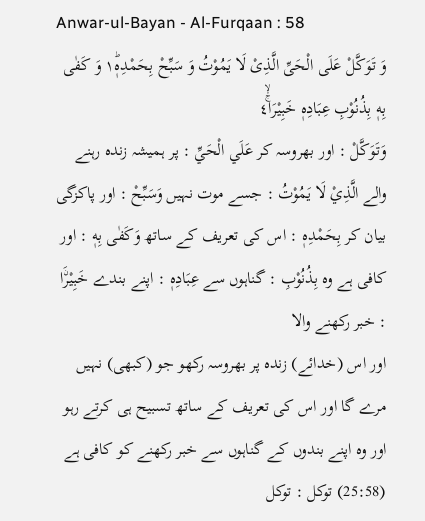Anwar-ul-Bayan - Al-Furqaan : 58
وَ تَوَكَّلْ عَلَى الْحَیِّ الَّذِیْ لَا یَمُوْتُ وَ سَبِّحْ بِحَمْدِهٖ١ؕ وَ كَفٰى بِهٖ بِذُنُوْبِ عِبَادِهٖ خَبِیْرَا٤ۚۛۙ
وَتَوَكَّلْ : اور بھروسہ کر عَلَي الْحَيِّ : پر ہمیشہ زندہ رہنے والے الَّذِيْ لَا يَمُوْتُ : جسے موت نہیں وَسَبِّحْ : اور پاکزگی بیان کر بِحَمْدِهٖ : اس کی تعریف کے ساتھ وَكَفٰى بِهٖ : اور کافی ہے وہ بِذُنُوْبِ : گناہوں سے عِبَادِهٖ : اپنے بندے خَبِيْرَۨا : خبر رکھنے والا
اور اس (خدائے) زندہ پر بھروسہ رکھو جو (کبھی) نہیں مرے گا اور اس کی تعریف کے ساتھ تسبیح ہی کرتے رہو اور وہ اپنے بندوں کے گناہوں سے خبر رکھنے کو کافی ہے
(25:58) توکل : توکل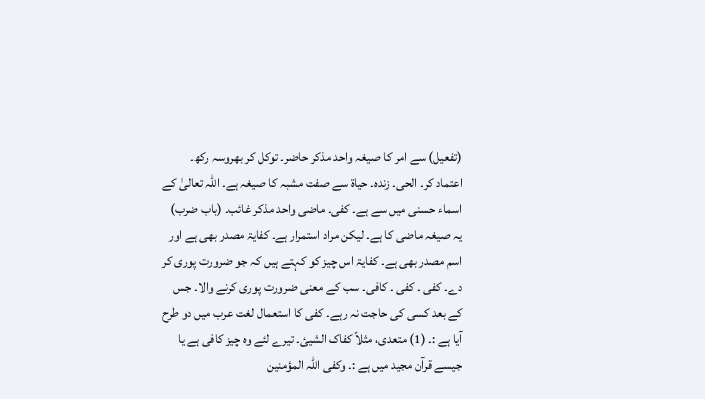(تفعیل) سے امر کا صیغہ واحد مذکر حاضر۔ توکل کر بھروسہ رکھ۔ اعتماد کر۔ الحی۔ زندہ۔ حیاۃ سے صفت مشبہ کا صیغہ ہے۔ اللہ تعالیٰ کے اسماء حسنی میں سے ہے۔ کفی۔ ماضی واحد مذکر غائب۔ (باب ضرب) یہ صیغہ ماضی کا ہے۔ لیکن مراد استمرار ہے۔ کفایۃ مصدر بھی ہے اور اسم مصدر بھی ہے۔ کفایۃ اس چیز کو کہتے ہیں کہ جو ضرورت پوری کر دے۔ کفی ۔ کفی ۔ کافی۔ سب کے معنی ضرورت پوری کرنے والا۔ جس کے بعد کسی کی حاجت نہ رہے۔ کفی کا استعمال لغت عرب میں دو طرح آیا ہے :۔ (1) متعدی، مثلاً کفاک الشیئ۔ تیرے لئے وہ چیز کافی ہے یا جیسے قرآن مجید میں ہے :۔ وکفی اللہ المؤمنین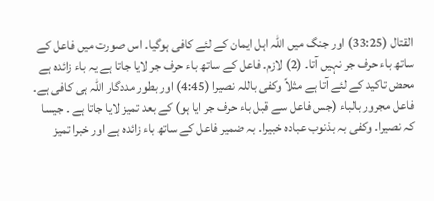القتال (33:25) اور جنگ میں اللہ اہل ایمان کے لئے کافی ہوگیا۔ اس صورت میں فاعل کے ساتھ باء حرف جر نہیں آتا۔ (2) لازم۔ فاعل کے ساتھ باء حرف جر لایا جاتا ہے یہ باء زائدہ ہے محض تاکید کے لئے آتا ہے مثلاً وکفی باللہ نصیرا (4:45) اور بطور مددگار اللہ ہی کافی ہے۔ فاعل مجرور بالباء (جس فاعل سے قبل باء حرف جر ایا ہو) کے بعد تمیز لایا جاتا ہے ۔ جیسا کہ نصیرا۔ وکفی بہ بذنوب عبادہ خبیرا۔ بہ ضمیر فاعل کے ساتھ باء زائدہ ہے اور خبرا تمیز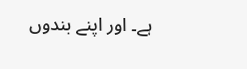ہے۔ اور اپنے بندوں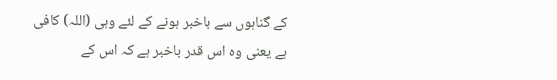کے گناہوں سے باخبر ہونے کے لئے وہی (اللہ) کافی ہے یعنی وہ اس قدر باخبر ہے کہ اس کے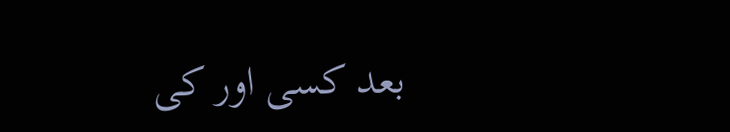بعد کسی اور کی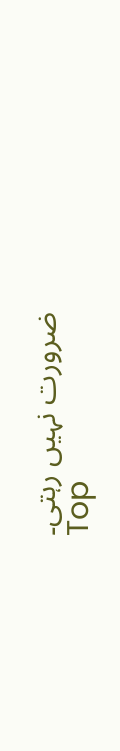ضرورت نہیں رہتی۔
Top